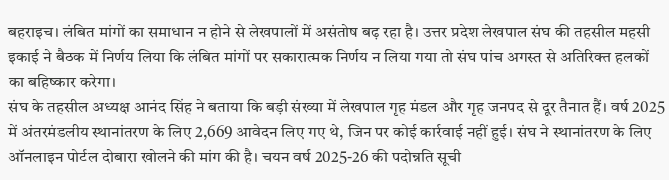बहराइच। लंबित मांगों का समाधान न होने से लेखपालों में असंतोष बढ़ रहा है। उत्तर प्रदेश लेखपाल संघ की तहसील महसी इकाई ने बैठक में निर्णय लिया कि लंबित मांगों पर सकारात्मक निर्णय न लिया गया तो संघ पांच अगस्त से अतिरिक्त हलकों का बहिष्कार करेगा।
संघ के तहसील अध्यक्ष आनंद सिंह ने बताया कि बड़ी संख्या में लेखपाल गृह मंडल और गृह जनपद से दूर तैनात हैं। वर्ष 2025 में अंतरमंडलीय स्थानांतरण के लिए 2,669 आवेदन लिए गए थे, जिन पर कोई कार्रवाई नहीं हुई। संघ ने स्थानांतरण के लिए ऑनलाइन पोर्टल दोबारा खोलने की मांग की है। चयन वर्ष 2025-26 की पदोन्नति सूची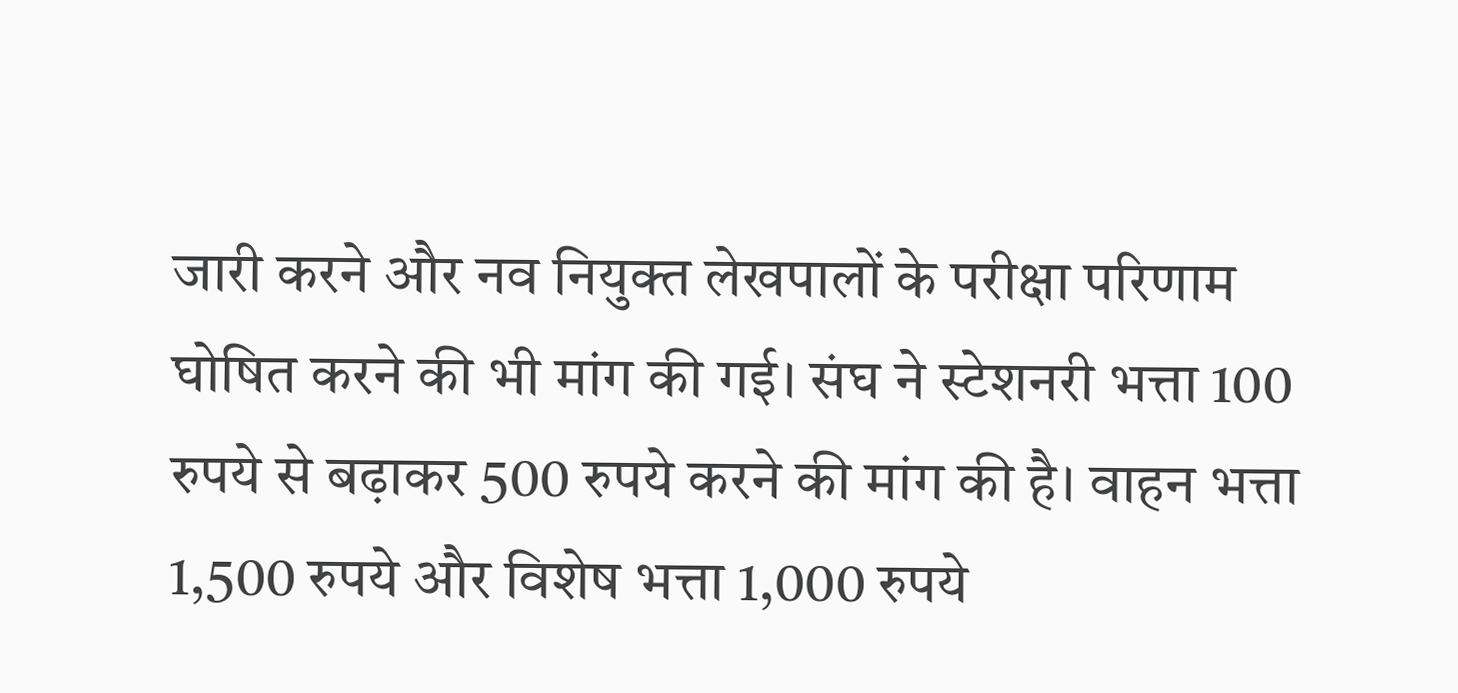जारी करने और नव नियुक्त लेखपालों के परीक्षा परिणाम घोषित करने की भी मांग की गई। संघ ने स्टेशनरी भत्ता 100 रुपये से बढ़ाकर 500 रुपये करने की मांग की है। वाहन भत्ता 1,500 रुपये और विशेष भत्ता 1,000 रुपये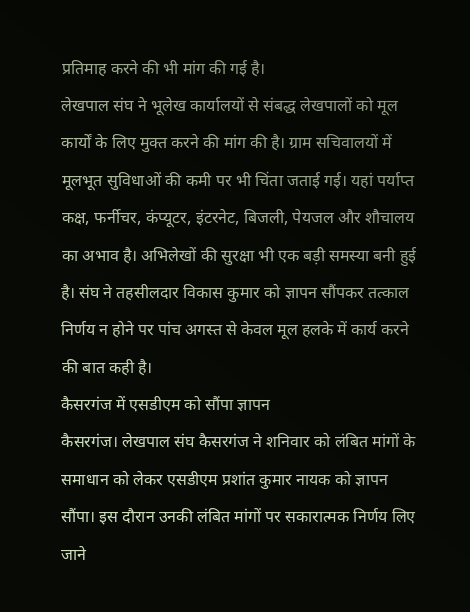प्रतिमाह करने की भी मांग की गई है।
लेखपाल संघ ने भूलेख कार्यालयों से संबद्ध लेखपालों को मूल कार्यों के लिए मुक्त करने की मांग की है। ग्राम सचिवालयों में मूलभूत सुविधाओं की कमी पर भी चिंता जताई गई। यहां पर्याप्त कक्ष, फर्नीचर, कंप्यूटर, इंटरनेट, बिजली, पेयजल और शौचालय का अभाव है। अभिलेखों की सुरक्षा भी एक बड़ी समस्या बनी हुई है। संघ ने तहसीलदार विकास कुमार को ज्ञापन सौंपकर तत्काल निर्णय न होने पर पांच अगस्त से केवल मूल हलके में कार्य करने की बात कही है।
कैसरगंज में एसडीएम को सौंपा ज्ञापन
कैसरगंज। लेखपाल संघ कैसरगंज ने शनिवार को लंबित मांगों के समाधान को लेकर एसडीएम प्रशांत कुमार नायक को ज्ञापन सौंपा। इस दौरान उनकी लंबित मांगों पर सकारात्मक निर्णय लिए जाने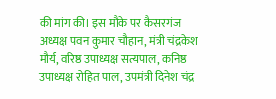की मांग की। इस मौके पर कैसरगंज अध्यक्ष पवन कुमार चौहान, मंत्री चंद्रकेश मौर्य, वरिष्ठ उपाध्यक्ष सत्यपाल, कनिष्ठ उपाध्यक्ष रोहित पाल, उपमंत्री दिनेश चंद्र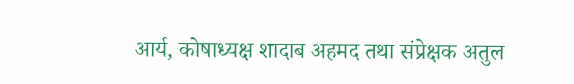आर्य, कोषाध्यक्ष शादाब अहमद तथा संप्रेक्षक अतुल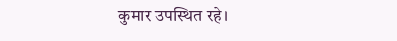कुमार उपस्थित रहे।